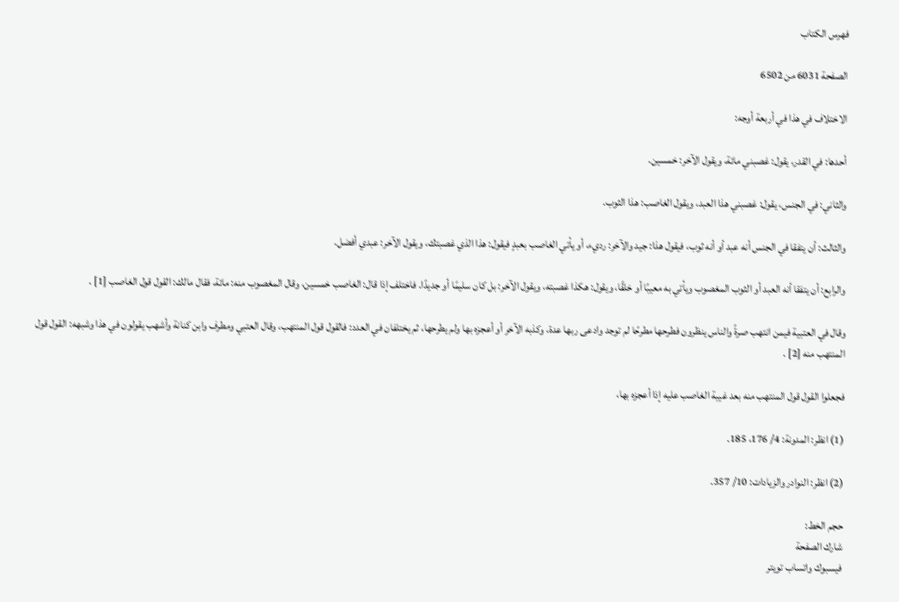فهرس الكتاب

الصفحة 6031 من 6502

الاختلاف في هذا في أربعة أوجه:

أحدها: في القدر، يقول: غصبني مائة، ويقول الآخر: خمسين.

والثاني: في الجنس، يقول: غصبني هذا العبد، ويقول الغاصب: هذا الثوب.

والثالث: أن يتفقا في الجنس أنه عبد أو أنه ثوب، فيقول هذا: جيد والآخر: رديء، أو يأتي الغاصب بعبدٍ فيقول: هذا الذي غصبتك، ويقول الآخر: عبدي أفضل.

والرابع: أن يتفقا أنه العبد أو الثوب المغصوب ويأتي به معيبًا أو خلقًا، ويقول: هكذا غصبته، ويقول الآخر: بل كان سليمًا أو جديدًا. فاختلف إذا قال: الغاصب خمسين، وقال المغصوب منه: مائة، فقال مالك: القول قول الغاصب [1] .

وقال في العتبية فيمن انتهب صرةً والناس ينظرون فطرحها مطرحًا لم توجد وادعى ربها عدة، وكذبه الآخر أو أعجزه بها ولم يطرحها، ثم يختلفان في العدد: فالقول قول المنتهب، وقال العتبي ومطرف وابن كنانة وأشهب يقولون في هذا وشبهه: القول قول المنتهب منه [2] .

فجعلوا القول قول المنتهب منه بعد غيبة الغاصب عليه إذا أعجزه بها،

(1) انظر: المدونة: 4/ 176، 185.

(2) انظر: النوادر والزيادات: 10/ 357.

حجم الخط:
شارك الصفحة
فيسبوك واتساب تويتر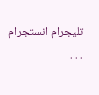تليجرام انستجرام
. . .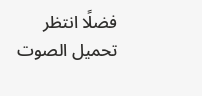فضلًا انتظر تحميل الصوت